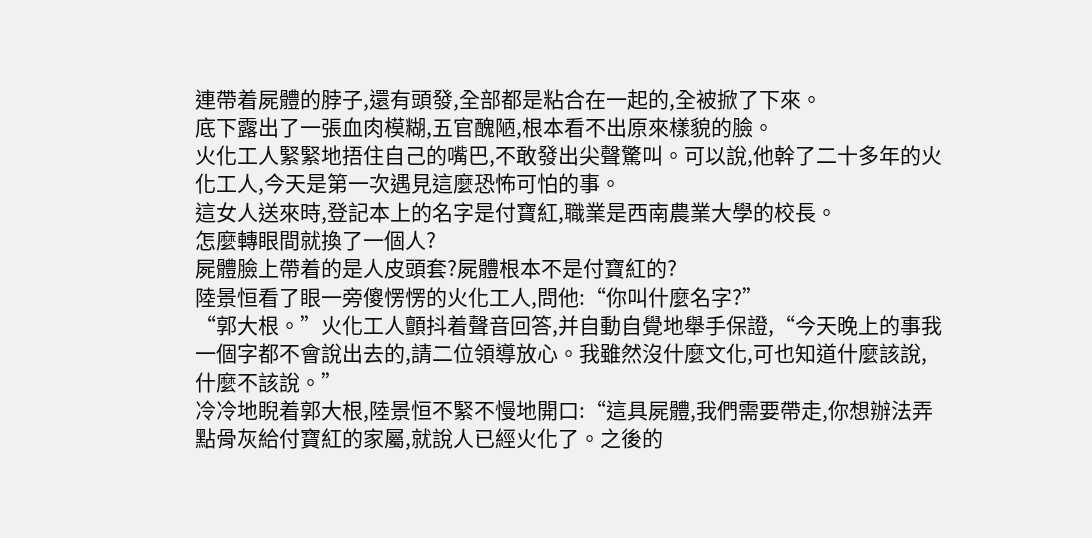連帶着屍體的脖子,還有頭發,全部都是粘合在一起的,全被掀了下來。
底下露出了一張血肉模糊,五官醜陋,根本看不出原來樣貌的臉。
火化工人緊緊地捂住自己的嘴巴,不敢發出尖聲驚叫。可以說,他幹了二十多年的火化工人,今天是第一次遇見這麼恐怖可怕的事。
這女人送來時,登記本上的名字是付寶紅,職業是西南農業大學的校長。
怎麼轉眼間就換了一個人?
屍體臉上帶着的是人皮頭套?屍體根本不是付寶紅的?
陸景恒看了眼一旁傻愣愣的火化工人,問他:“你叫什麼名字?”
“郭大根。”火化工人顫抖着聲音回答,并自動自覺地舉手保證,“今天晚上的事我一個字都不會說出去的,請二位領導放心。我雖然沒什麼文化,可也知道什麼該說,什麼不該說。”
冷冷地睨着郭大根,陸景恒不緊不慢地開口:“這具屍體,我們需要帶走,你想辦法弄點骨灰給付寶紅的家屬,就說人已經火化了。之後的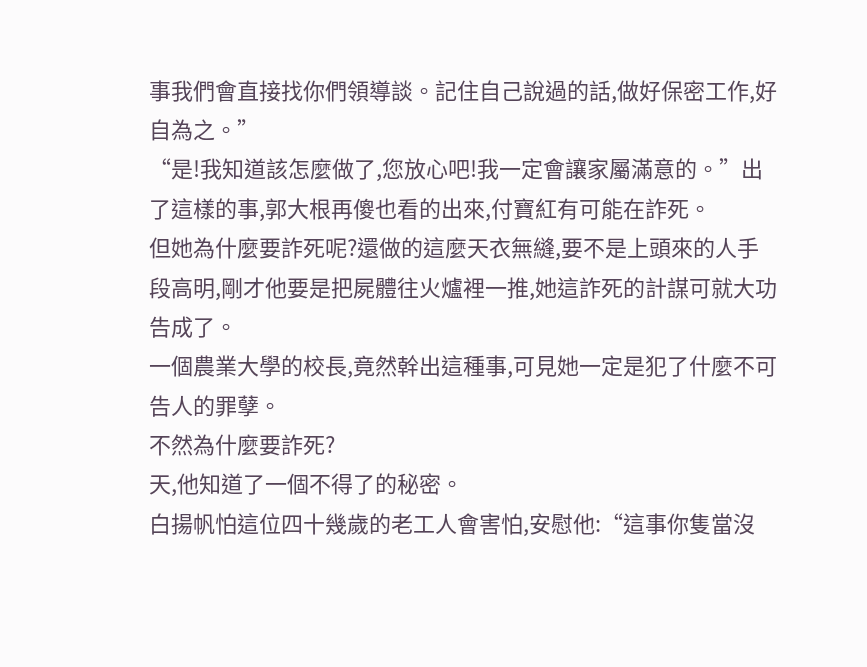事我們會直接找你們領導談。記住自己說過的話,做好保密工作,好自為之。”
“是!我知道該怎麼做了,您放心吧!我一定會讓家屬滿意的。”出了這樣的事,郭大根再傻也看的出來,付寶紅有可能在詐死。
但她為什麼要詐死呢?還做的這麼天衣無縫,要不是上頭來的人手段高明,剛才他要是把屍體往火爐裡一推,她這詐死的計謀可就大功告成了。
一個農業大學的校長,竟然幹出這種事,可見她一定是犯了什麼不可告人的罪孽。
不然為什麼要詐死?
天,他知道了一個不得了的秘密。
白揚帆怕這位四十幾歲的老工人會害怕,安慰他:“這事你隻當沒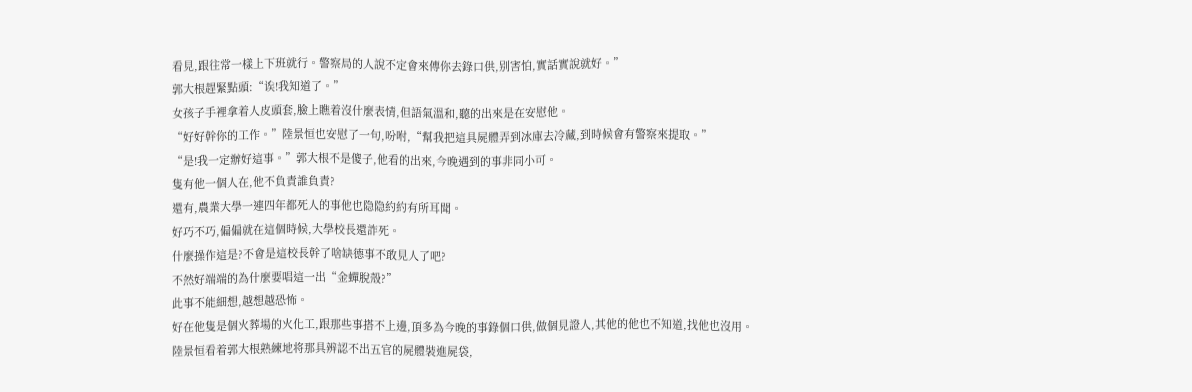看見,跟往常一樣上下班就行。警察局的人說不定會來傳你去錄口供,别害怕,實話實說就好。”
郭大根趕緊點頭:“诶!我知道了。”
女孩子手裡拿着人皮頭套,臉上瞧着沒什麼表情,但語氣溫和,聽的出來是在安慰他。
“好好幹你的工作。”陸景恒也安慰了一句,吩咐,“幫我把這具屍體弄到冰庫去冷藏,到時候會有警察來提取。”
“是!我一定辦好這事。”郭大根不是傻子,他看的出來,今晚遇到的事非同小可。
隻有他一個人在,他不負責誰負責?
還有,農業大學一連四年都死人的事他也隐隐約約有所耳聞。
好巧不巧,偏偏就在這個時候,大學校長還詐死。
什麼操作這是?不會是這校長幹了啥缺德事不敢見人了吧?
不然好端端的為什麼要唱這一出“金蟬脫殼?”
此事不能細想,越想越恐怖。
好在他隻是個火葬場的火化工,跟那些事搭不上邊,頂多為今晚的事錄個口供,做個見證人,其他的他也不知道,找他也沒用。
陸景恒看着郭大根熟練地将那具辨認不出五官的屍體裝進屍袋,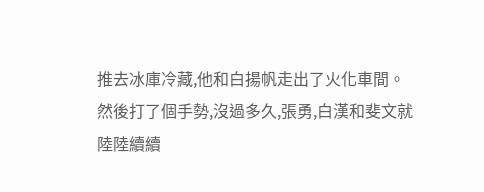推去冰庫冷藏,他和白揚帆走出了火化車間。
然後打了個手勢,沒過多久,張勇,白漢和斐文就陸陸續續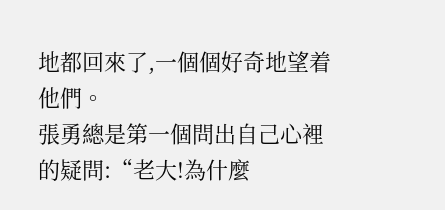地都回來了,一個個好奇地望着他們。
張勇總是第一個問出自己心裡的疑問:“老大!為什麼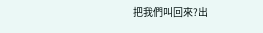把我們叫回來?出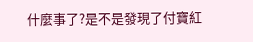什麼事了?是不是發現了付寶紅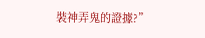裝神弄鬼的證據?”